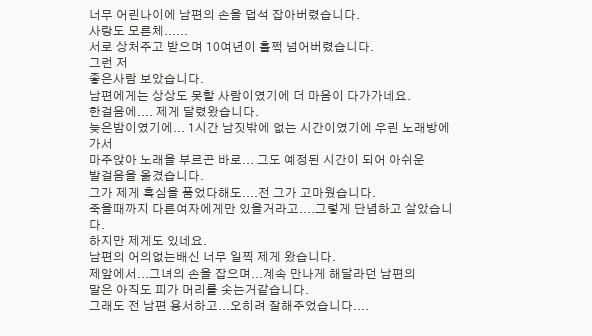너무 어린나이에 남편의 손을 덥석 잡아버렸습니다.
사랑도 모른체......
서로 상처주고 받으며 10여년이 훌쩍 넘어버렸습니다.
그런 저
좋은사람 보았습니다.
남편에게는 상상도 못할 사람이였기에 더 마음이 다가가네요.
한걸음에.... 제게 달렸왔습니다.
늦은밤이였기에... 1시간 남짓밖에 없는 시간이였기에 우린 노래방에 가서
마주앉아 노래을 부르곤 바로... 그도 예정된 시간이 되어 아쉬운
발걸음을 옮겼습니다.
그가 제게 흑심을 품었다해도....전 그가 고마웠습니다.
죽을때까지 다른여자에게만 있을거라고....그렇게 단념하고 살았습니다.
하지만 제게도 있네요.
남편의 어의없는배신 너무 일찍 제게 왔습니다.
제앞에서...그녀의 손을 잡으며...계속 만나게 해달라던 남편의
말은 아직도 피가 머리를 솟는거같습니다.
그래도 전 남편 용서하고...오히려 잘해주었습니다....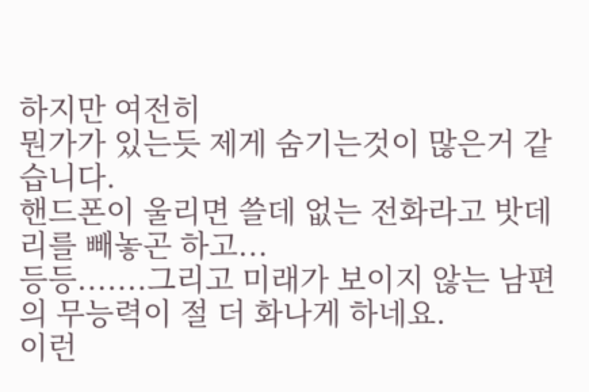하지만 여전히
뭔가가 있는듯 제게 숨기는것이 많은거 같습니다.
핸드폰이 울리면 쓸데 없는 전화라고 밧데리를 빼놓곤 하고...
등등.......그리고 미래가 보이지 않는 남편의 무능력이 절 더 화나게 하네요.
이런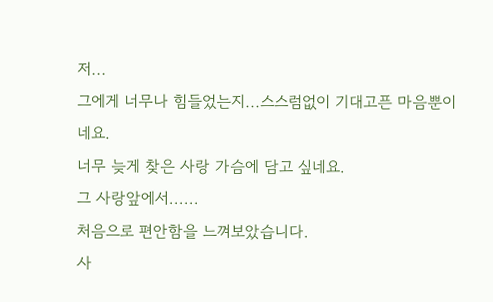저...
그에게 너무나 힘들었는지...스스럼없이 기대고픈 마음뿐이네요.
너무 늦게 찾은 사랑 가슴에 담고 싶네요.
그 사랑앞에서......
처음으로 편안함을 느껴보았습니다.
사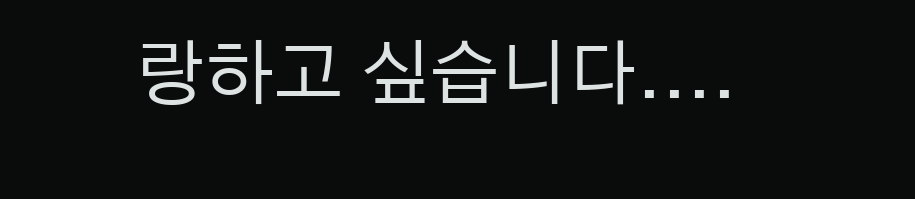랑하고 싶습니다....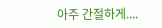아주 간절하게....